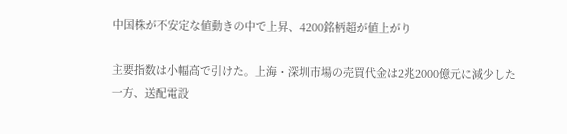中国株が不安定な値動きの中で上昇、4200銘柄超が値上がり

主要指数は小幅高で引けた。上海・深圳市場の売買代金は2兆2000億元に減少した一方、送配電設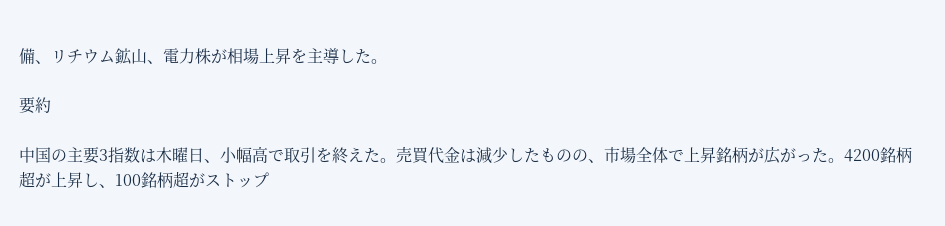備、リチウム鉱山、電力株が相場上昇を主導した。

要約

中国の主要3指数は木曜日、小幅高で取引を終えた。売買代金は減少したものの、市場全体で上昇銘柄が広がった。4200銘柄超が上昇し、100銘柄超がストップ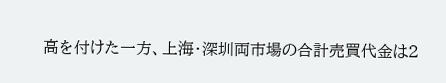高を付けた一方、上海・深圳両市場の合計売買代金は2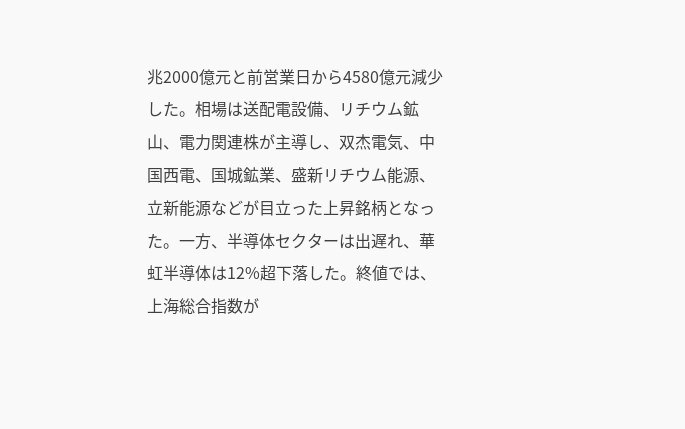兆2000億元と前営業日から4580億元減少した。相場は送配電設備、リチウム鉱山、電力関連株が主導し、双杰電気、中国西電、国城鉱業、盛新リチウム能源、立新能源などが目立った上昇銘柄となった。一方、半導体セクターは出遅れ、華虹半導体は12%超下落した。終値では、上海総合指数が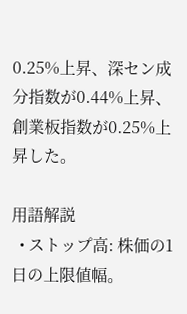0.25%上昇、深セン成分指数が0.44%上昇、創業板指数が0.25%上昇した。

用語解説
  • ストップ高: 株価の1日の上限値幅。